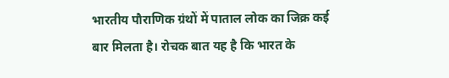भारतीय पौराणिक ग्रंथों में पाताल लोक का जिक्र कई बार मिलता है। रोचक बात यह है कि भारत के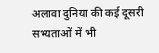अलावा दुनिया की कई दूसरी सभ्यताओं में भी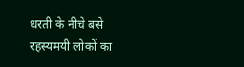धरती के नीचे बसे रहस्यमयी लोकों का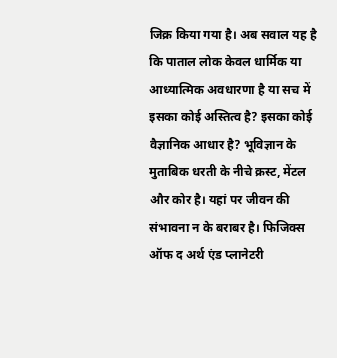जिक्र किया गया है। अब सवाल यह है कि पाताल लोक केवल धार्मिक या आध्यात्मिक अवधारणा है या सच में इसका कोई अस्तित्व है? इसका कोई वैज्ञानिक आधार है? भूविज्ञान के मुताबिक धरती के नीचे क्रस्ट, मेंटल और कोर है। यहां पर जीवन की संभावना न के बराबर है। फिजिक्स ऑफ द अर्थ एंड प्लानेटरी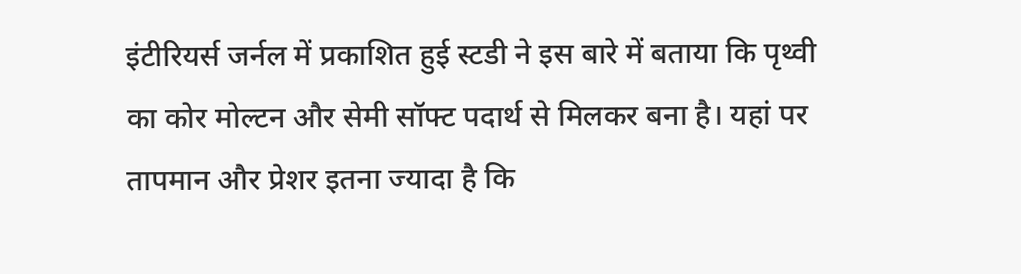इंटीरियर्स जर्नल में प्रकाशित हुई स्टडी ने इस बारे में बताया कि पृथ्वी का कोर मोल्टन और सेमी सॉफ्ट पदार्थ से मिलकर बना है। यहां पर तापमान और प्रेशर इतना ज्यादा है कि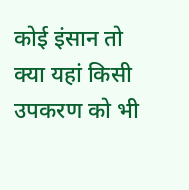कोई इंसान तो क्या यहां किसी उपकरण को भी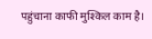पहुंचाना काफी मुश्किल काम है।